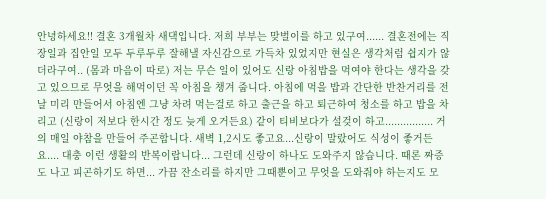안녕하세요!! 결혼 3개월차 새댁입니다. 저희 부부는 맞벌이를 하고 있구여...... 결혼전에는 직장일과 집안일 모두 두루두루 잘해낼 자신감으로 가득차 있었지만 현실은 생각처럼 쉽지가 않더라구여.. (몸과 마음이 따로) 저는 무슨 일이 있어도 신랑 아침밥을 먹여야 한다는 생각을 갖고 있으므로 무엇을 해먹이던 꼭 아침을 챙겨 줍니다. 아침에 먹을 밥과 간단한 반찬거리를 전날 미리 만들어서 아침엔 그냥 차려 먹는걸로 하고 출근을 하고 퇴근하여 청소를 하고 밥을 차리고 (신랑이 저보다 한시간 정도 늦게 오거든요) 같이 티비보다가 설겆이 하고................ 거의 매일 야참을 만들어 주곤합니다. 새벽 1,2시도 좋고요...신랑이 말랐어도 식성이 좋거든요.... 대충 이런 생활의 반복이랍니다... 그런데 신랑이 하나도 도와주지 않습니다. 때론 짜증도 나고 피곤하기도 하면... 가끔 잔소리를 하지만 그때뿐이고 무엇을 도와줘야 하는지도 모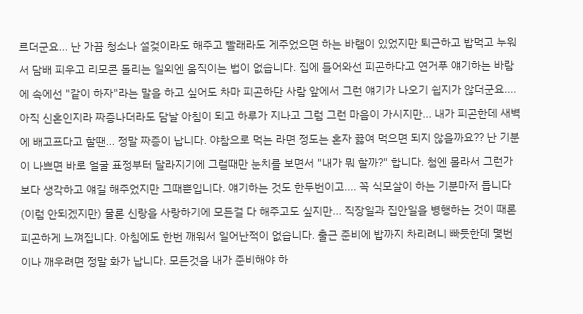르더군요... 난 가끔 청소나 설겆이라도 해주고 빨래라도 게주었으면 하는 바램이 있었지만 퇴근하고 밥먹고 누워서 담배 피우고 리모콘 돌리는 일외엔 움직이는 법이 없습니다. 집에 들어와선 피곤하다고 연거푸 얘기하는 바람에 속에선 "같이 하자"라는 말을 하고 싶어도 차마 피곤하단 사람 앞에서 그런 얘기가 나오기 쉽지가 않더군요.... 아직 신혼인지라 짜증나더라도 담날 아침이 되고 하루가 지나고 그럼 그런 마음이 가시지만... 내가 피곤한데 새벽에 배고프다고 할땐... 정말 짜증이 납니다. 야참으로 먹는 라면 정도는 혼자 끓여 먹으면 되지 않을까요?? 난 기분이 나쁘면 바로 얼굴 표정부터 달라지기에 그럴때만 눈치를 보면서 "내가 뭐 할까?" 합니다. 첨엔 몰라서 그런가보다 생각하고 얘길 해주었지만 그때뿐입니다. 얘기하는 것도 한두번이고.... 꼭 식모살이 하는 기분마저 듭니다(이럼 안되겠지만) 물론 신랑을 사랑하기에 모든걸 다 해주고도 싶지만... 직장일과 집안일을 병행하는 것이 때론 피곤하게 느껴집니다. 아침에도 한번 깨워서 일어난적이 없습니다. 출근 준비에 밥까지 차리려니 빠듯한데 몇번이나 깨우려면 정말 화가 납니다. 모든것을 내가 준비해야 하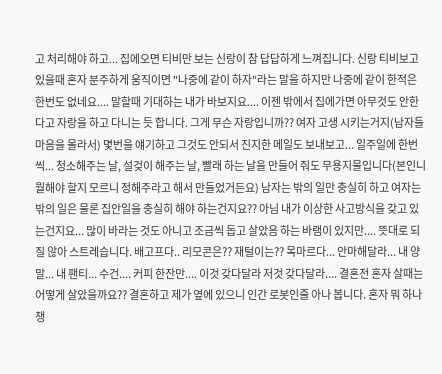고 처리해야 하고... 집에오면 티비만 보는 신랑이 참 답답하게 느껴집니다. 신랑 티비보고 있을때 혼자 분주하게 움직이면 "나중에 같이 하자"라는 말을 하지만 나중에 같이 한적은 한번도 없네요.... 말할때 기대하는 내가 바보지요.... 이젠 밖에서 집에가면 아무것도 안한다고 자랑을 하고 다니는 듯 합니다. 그게 무슨 자랑입니까?? 여자 고생 시키는거지(남자들 마음을 몰라서) 몇번을 얘기하고 그것도 안되서 진지한 메일도 보내보고... 일주일에 한번씩... 청소해주는 날, 설겆이 해주는 날, 빨래 하는 날을 만들어 줘도 무용지물입니다(본인니 뭘해야 할지 모르니 정해주라고 해서 만들었거든요) 남자는 밖의 일만 충실히 하고 여자는 밖의 일은 물론 집안일을 충실히 해야 하는건지요?? 아님 내가 이상한 사고방식을 갖고 있는건지요... 많이 바라는 것도 아니고 조금씩 돕고 살았음 하는 바램이 있지만.... 뜻대로 되질 않아 스트레습니다. 배고프다.. 리모콘은?? 재털이는?? 목마르다... 안마해달라... 내 양말... 내 팬티... 수건.... 커피 한잔만.... 이것 갖다달라 저것 갖다달라.... 결혼전 혼자 살때는 어떻게 살았을까요?? 결혼하고 제가 옆에 있으니 인간 로봇인줄 아나 봅니다. 혼자 뭐 하나 챙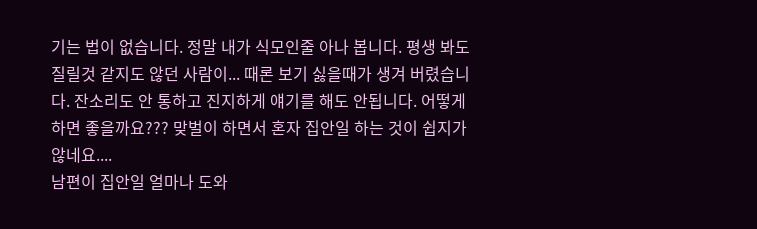기는 법이 없습니다. 정말 내가 식모인줄 아나 봅니다. 평생 봐도 질릴것 같지도 않던 사람이... 때론 보기 싫을때가 생겨 버렸습니다. 잔소리도 안 통하고 진지하게 얘기를 해도 안됩니다. 어떻게 하면 좋을까요??? 맞벌이 하면서 혼자 집안일 하는 것이 쉽지가 않네요....
남편이 집안일 얼마나 도와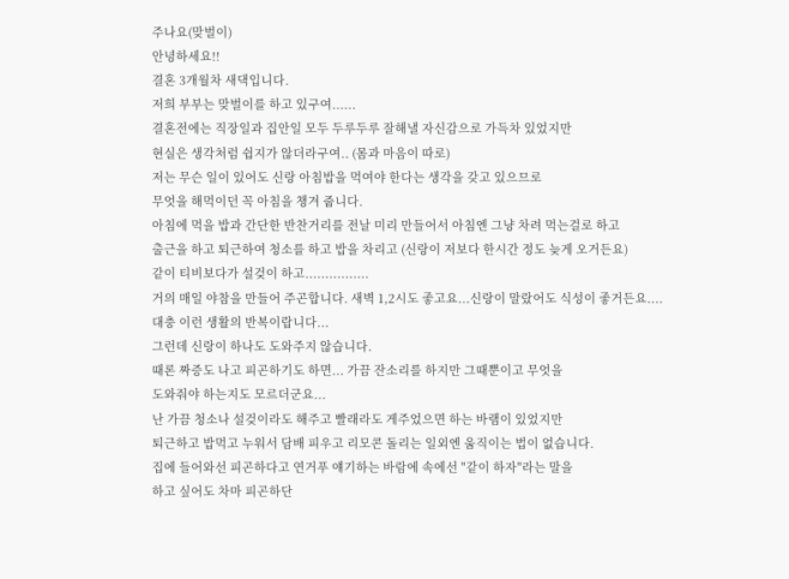주나요(맞벌이)
안녕하세요!!
결혼 3개월차 새댁입니다.
저희 부부는 맞벌이를 하고 있구여......
결혼전에는 직장일과 집안일 모두 두루두루 잘해낼 자신감으로 가득차 있었지만
현실은 생각처럼 쉽지가 않더라구여.. (몸과 마음이 따로)
저는 무슨 일이 있어도 신랑 아침밥을 먹여야 한다는 생각을 갖고 있으므로
무엇을 해먹이던 꼭 아침을 챙겨 줍니다.
아침에 먹을 밥과 간단한 반찬거리를 전날 미리 만들어서 아침엔 그냥 차려 먹는걸로 하고
출근을 하고 퇴근하여 청소를 하고 밥을 차리고 (신랑이 저보다 한시간 정도 늦게 오거든요)
같이 티비보다가 설겆이 하고................
거의 매일 야참을 만들어 주곤합니다. 새벽 1,2시도 좋고요...신랑이 말랐어도 식성이 좋거든요....
대충 이런 생활의 반복이랍니다...
그런데 신랑이 하나도 도와주지 않습니다.
때론 짜증도 나고 피곤하기도 하면... 가끔 잔소리를 하지만 그때뿐이고 무엇을
도와줘야 하는지도 모르더군요...
난 가끔 청소나 설겆이라도 해주고 빨래라도 게주었으면 하는 바램이 있었지만
퇴근하고 밥먹고 누워서 담배 피우고 리모콘 돌리는 일외엔 움직이는 법이 없습니다.
집에 들어와선 피곤하다고 연거푸 얘기하는 바람에 속에선 "같이 하자"라는 말을
하고 싶어도 차마 피곤하단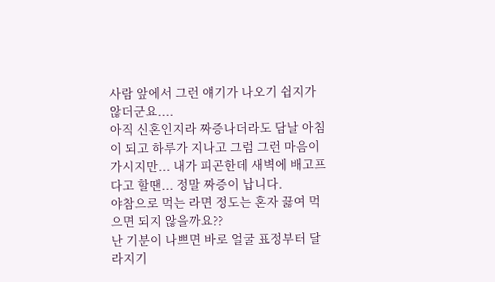사람 앞에서 그런 얘기가 나오기 쉽지가 않더군요....
아직 신혼인지라 짜증나더라도 담날 아침이 되고 하루가 지나고 그럼 그런 마음이
가시지만... 내가 피곤한데 새벽에 배고프다고 할땐... 정말 짜증이 납니다.
야참으로 먹는 라면 정도는 혼자 끓여 먹으면 되지 않을까요??
난 기분이 나쁘면 바로 얼굴 표정부터 달라지기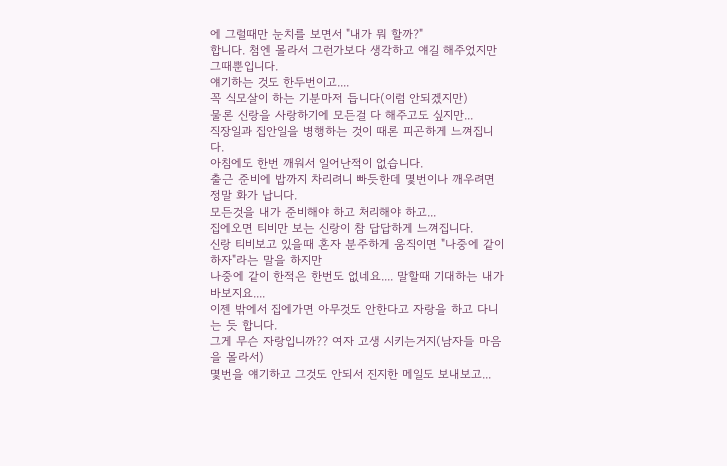에 그럴때만 눈치를 보면서 "내가 뭐 할까?"
합니다. 첨엔 몰라서 그런가보다 생각하고 얘길 해주었지만 그때뿐입니다.
얘기하는 것도 한두번이고....
꼭 식모살이 하는 기분마저 듭니다(이럼 안되겠지만)
물론 신랑을 사랑하기에 모든걸 다 해주고도 싶지만...
직장일과 집안일을 병행하는 것이 때론 피곤하게 느껴집니다.
아침에도 한번 깨워서 일어난적이 없습니다.
출근 준비에 밥까지 차리려니 빠듯한데 몇번이나 깨우려면 정말 화가 납니다.
모든것을 내가 준비해야 하고 처리해야 하고...
집에오면 티비만 보는 신랑이 참 답답하게 느껴집니다.
신랑 티비보고 있을때 혼자 분주하게 움직이면 "나중에 같이 하자"라는 말을 하지만
나중에 같이 한적은 한번도 없네요.... 말할때 기대하는 내가 바보지요....
이젠 밖에서 집에가면 아무것도 안한다고 자랑을 하고 다니는 듯 합니다.
그게 무슨 자랑입니까?? 여자 고생 시키는거지(남자들 마음을 몰라서)
몇번을 얘기하고 그것도 안되서 진지한 메일도 보내보고...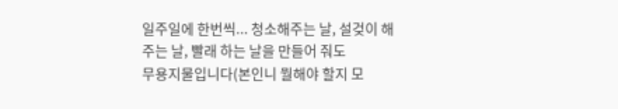일주일에 한번씩... 청소해주는 날, 설겆이 해주는 날, 빨래 하는 날을 만들어 줘도
무용지물입니다(본인니 뭘해야 할지 모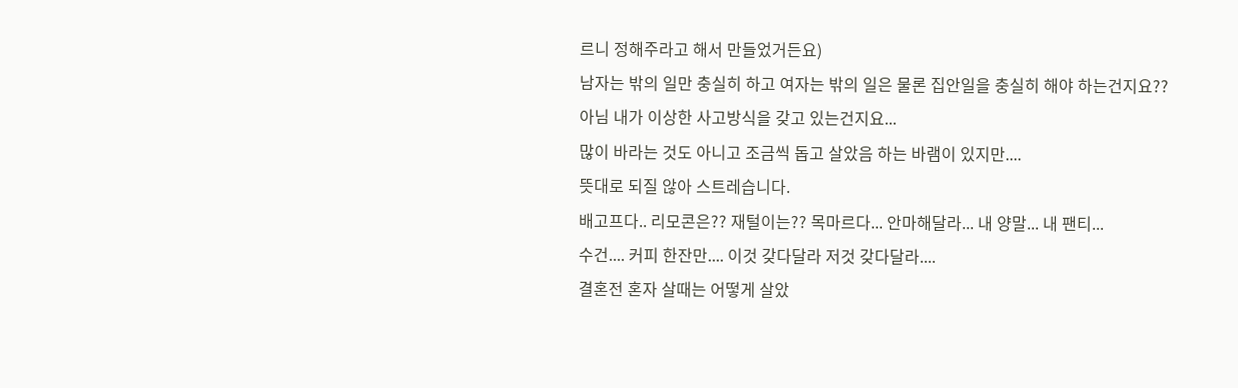르니 정해주라고 해서 만들었거든요)
남자는 밖의 일만 충실히 하고 여자는 밖의 일은 물론 집안일을 충실히 해야 하는건지요??
아님 내가 이상한 사고방식을 갖고 있는건지요...
많이 바라는 것도 아니고 조금씩 돕고 살았음 하는 바램이 있지만....
뜻대로 되질 않아 스트레습니다.
배고프다.. 리모콘은?? 재털이는?? 목마르다... 안마해달라... 내 양말... 내 팬티...
수건.... 커피 한잔만.... 이것 갖다달라 저것 갖다달라....
결혼전 혼자 살때는 어떻게 살았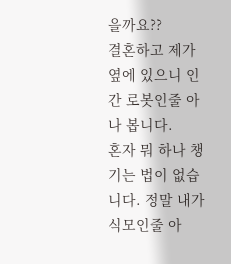을까요??
결혼하고 제가 옆에 있으니 인간 로봇인줄 아나 봅니다.
혼자 뭐 하나 챙기는 법이 없습니다. 정말 내가 식모인줄 아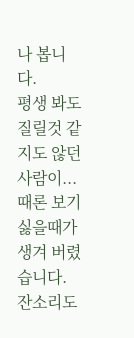나 봅니다.
평생 봐도 질릴것 같지도 않던 사람이... 때론 보기 싫을때가 생겨 버렸습니다.
잔소리도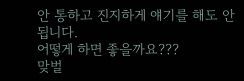안 통하고 진지하게 얘기를 해도 안됩니다.
어떻게 하면 좋을까요???
맞벌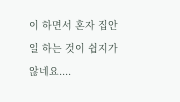이 하면서 혼자 집안일 하는 것이 쉽지가 않네요....